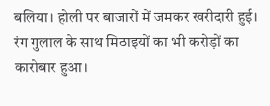बलिया। होली पर बाजारों में जमकर खरीदारी हुई। रंग गुलाल के साथ मिठाइयों का भी करोड़ों का कारोबार हुआ।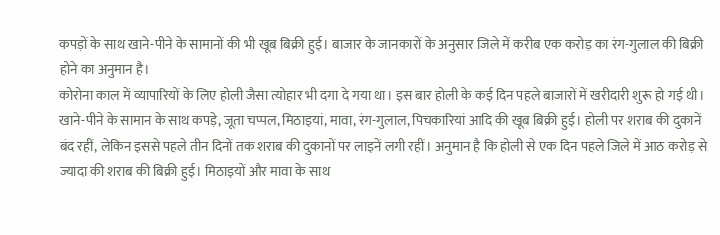कपड़ों के साथ खाने-पीने के सामानों की भी खूब बिक्री हुई। बाजार के जानकारों के अनुसार जिले में करीब एक करोड़ का रंग-गुलाल की बिक्री होने का अनुमान है।
कोरोना काल में व्यापारियों के लिए होली जैसा त्योहार भी दगा दे गया था। इस बार होली के कई दिन पहले बाजारों में खरीदारी शुरू हो गई थी। खाने-पीने के सामान के साथ कपड़े, जूता चप्पल, मिठाइयां, मावा, रंग-गुलाल, पिचकारियां आदि की खूब बिक्री हुई। होली पर शराब की दुकानें बंद रहीं, लेकिन इससे पहले तीन दिनों तक शराब की दुकानों पर लाइनें लगी रहीं। अनुमान है कि होली से एक दिन पहले जिले में आठ करोड़ से ज्यादा की शराब की बिक्री हुई। मिठाइयों और मावा के साथ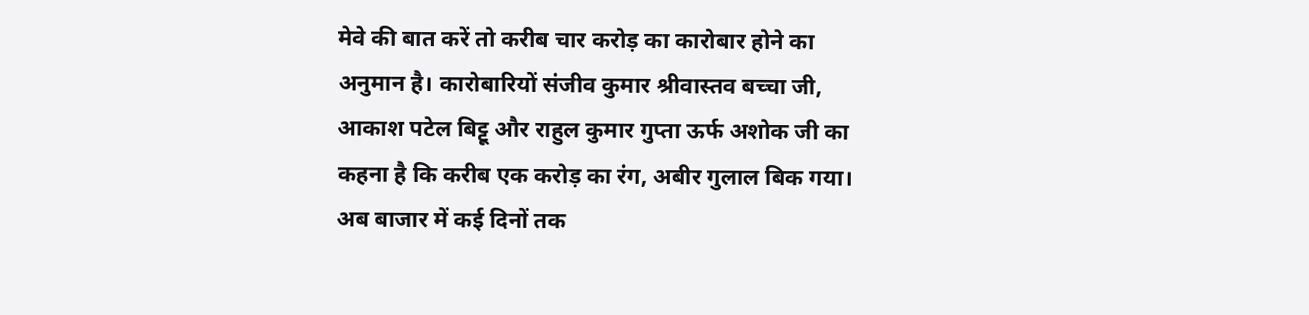मेवे की बात करें तो करीब चार करोड़ का कारोबार होने का अनुमान है। कारोबारियों संजीव कुमार श्रीवास्तव बच्चा जी, आकाश पटेल बिट्टू और राहुल कुमार गुप्ता ऊर्फ अशोक जी का कहना है कि करीब एक करोड़ का रंग, अबीर गुलाल बिक गया। अब बाजार में कई दिनों तक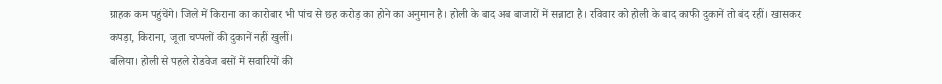ग्राहक कम पहुंचेंगे। जिले में किराना का कारोबार भी पांच से छह करोड़ का होने का अनुमान है। होली के बाद अब बाजारों में सन्नाटा है। रविवार को होली के बाद काफी दुकानें तो बंद रहीं। खासकर कपड़ा, किराना, जूता चप्पलों की दुकानें नहीं खुलीं।
बलिया। होली से पहले रोडवेज बसों में सवारियों की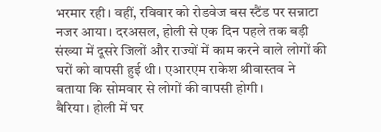भरमार रही। वहीं, रविवार को रोडवेज बस स्टैंड पर सन्नाटा नजर आया। दरअसल, होली से एक दिन पहले तक बड़ी संख्या में दूसरे जिलों और राज्यों में काम करने वाले लोगों की घरों को वापसी हुई थी। एआरएम राकेश श्रीवास्तव ने बताया कि सोमवार से लोगों की वापसी होगी।
बैरिया। होली में घर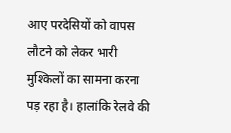आए परदेसियों को वापस लौटने को लेकर भारी मुश्किलों का सामना करना पड़ रहा है। हालांकि रेलवे की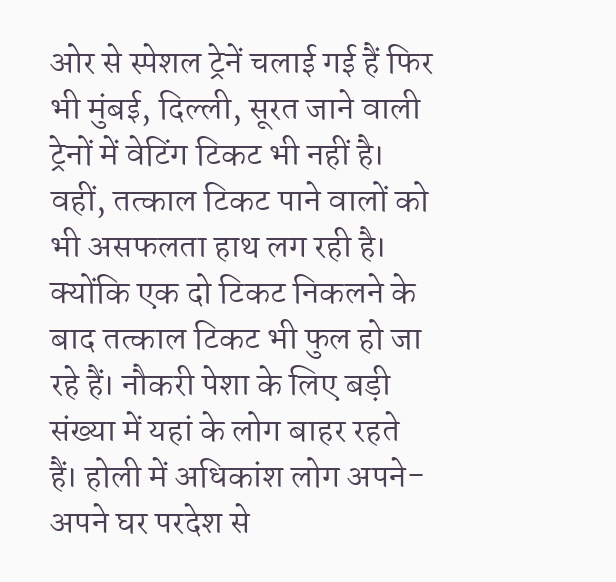ओर से स्पेशल ट्रेनें चलाई गई हैं फिर भी मुंबई, दिल्ली, सूरत जाने वाली ट्रेनों में वेटिंग टिकट भी नहीं है। वहीं, तत्काल टिकट पाने वालों को भी असफलता हाथ लग रही है। क्योंकि एक दो टिकट निकलने के बाद तत्काल टिकट भी फुल हो जा रहे हैं। नौकरी पेशा के लिए बड़ी संख्या में यहां के लोग बाहर रहते हैं। होली में अधिकांश लोग अपने-अपने घर परदेश से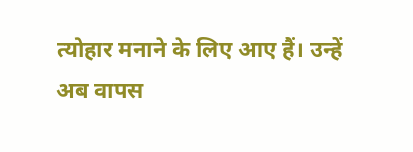त्योहार मनाने के लिए आए हैं। उन्हें अब वापस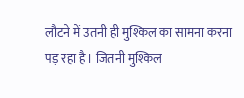लौटने में उतनी ही मुश्किल का सामना करना पड़ रहा है। जितनी मुश्किल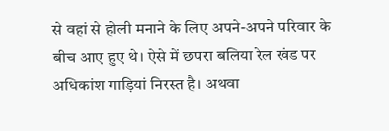से वहां से होली मनाने के लिए अपने-अपने परिवार के बीच आए हुए थे। ऐसे में छपरा बलिया रेल खंड पर अधिकांश गाड़ियां निरस्त है। अथवा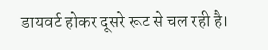डायवर्ट होकर दूसरे रूट से चल रही है।